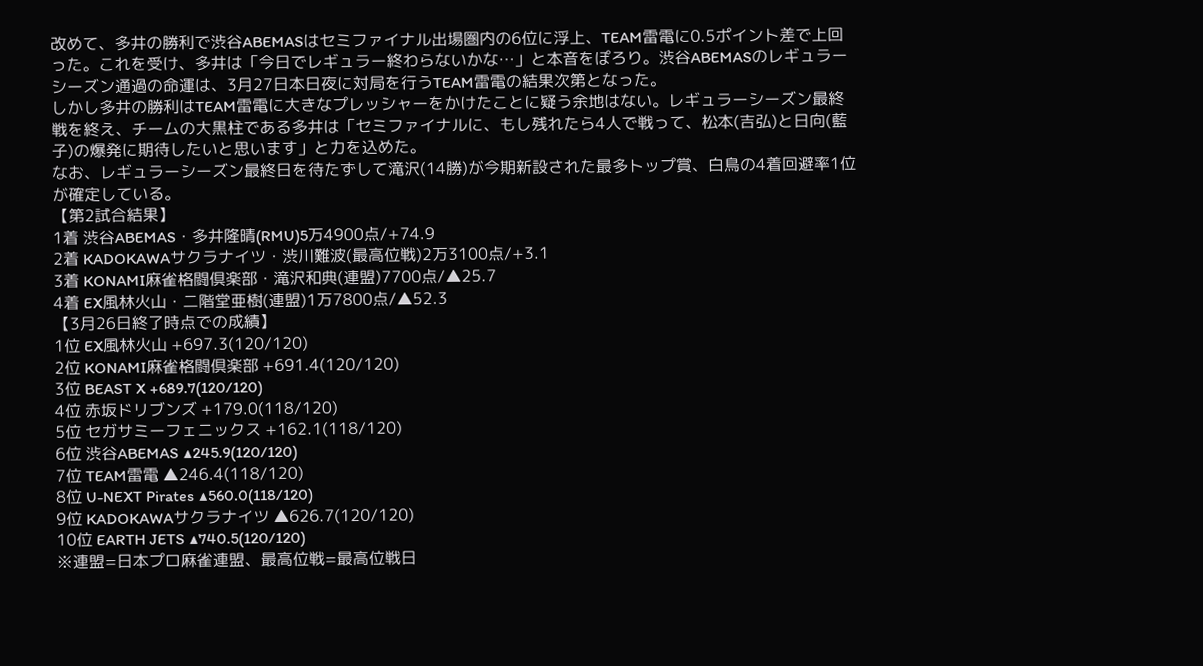改めて、多井の勝利で渋谷ABEMASはセミファイナル出場圏内の6位に浮上、TEAM雷電に0.5ポイント差で上回った。これを受け、多井は「今日でレギュラー終わらないかな…」と本音をぽろり。渋谷ABEMASのレギュラーシーズン通過の命運は、3月27日本日夜に対局を行うTEAM雷電の結果次第となった。
しかし多井の勝利はTEAM雷電に大きなプレッシャーをかけたことに疑う余地はない。レギュラーシーズン最終戦を終え、チームの大黒柱である多井は「セミファイナルに、もし残れたら4人で戦って、松本(吉弘)と日向(藍子)の爆発に期待したいと思います」と力を込めた。
なお、レギュラーシーズン最終日を待たずして滝沢(14勝)が今期新設された最多トップ賞、白鳥の4着回避率1位が確定している。
【第2試合結果】
1着 渋谷ABEMAS・多井隆晴(RMU)5万4900点/+74.9
2着 KADOKAWAサクラナイツ・渋川難波(最高位戦)2万3100点/+3.1
3着 KONAMI麻雀格闘倶楽部・滝沢和典(連盟)7700点/▲25.7
4着 EX風林火山・二階堂亜樹(連盟)1万7800点/▲52.3
【3月26日終了時点での成績】
1位 EX風林火山 +697.3(120/120)
2位 KONAMI麻雀格闘倶楽部 +691.4(120/120)
3位 BEAST X +689.7(120/120)
4位 赤坂ドリブンズ +179.0(118/120)
5位 セガサミーフェニックス +162.1(118/120)
6位 渋谷ABEMAS ▲245.9(120/120)
7位 TEAM雷電 ▲246.4(118/120)
8位 U-NEXT Pirates ▲560.0(118/120)
9位 KADOKAWAサクラナイツ ▲626.7(120/120)
10位 EARTH JETS ▲740.5(120/120)
※連盟=日本プロ麻雀連盟、最高位戦=最高位戦日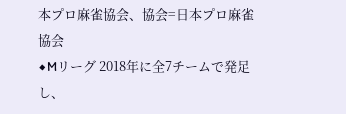本プロ麻雀協会、協会=日本プロ麻雀協会
◆Mリーグ 2018年に全7チームで発足し、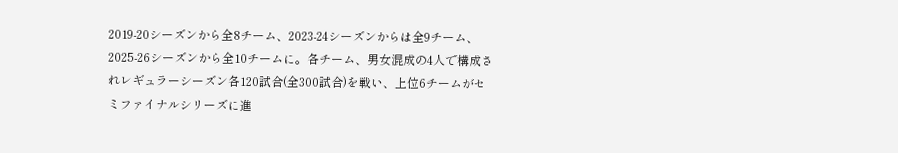2019-20シーズンから全8チーム、2023-24シーズンからは全9チーム、2025-26シーズンから全10チームに。各チーム、男女混成の4人で構成されレギュラーシーズン各120試合(全300試合)を戦い、上位6チームがセミファイナルシリーズに進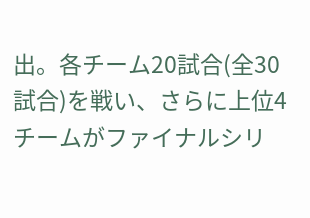出。各チーム20試合(全30試合)を戦い、さらに上位4チームがファイナルシリ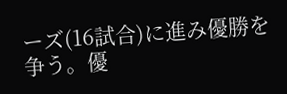ーズ(16試合)に進み優勝を争う。優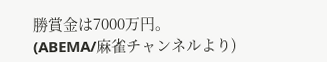勝賞金は7000万円。
(ABEMA/麻雀チャンネルより)